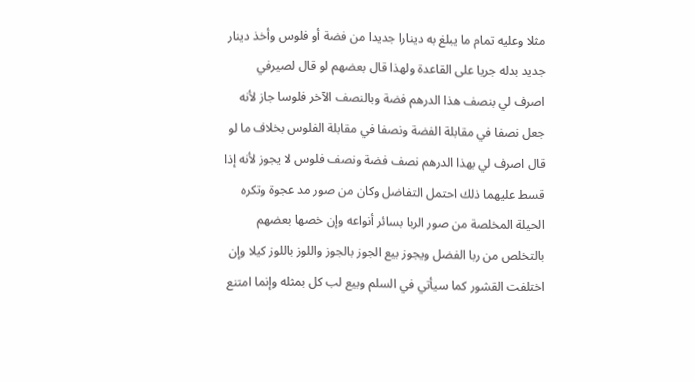مثلا وعليه تمام ما يبلغ به دينارا جديدا من فضة أو فلوس وأخذ دينار جديد بدله جريا على القاعدة ولهذا قال بعضهم لو قال لصيرفي اصرف لي بنصف هذا الدرهم فضة وبالنصف الآخر فلوسا جاز لأنه جعل نصفا في مقابلة الفضة ونصفا في مقابلة الفلوس بخلاف ما لو قال اصرف لي بهذا الدرهم نصف فضة ونصف فلوس لا يجوز لأنه إذا قسط عليهما ذلك احتمل التفاضل وكان من صور مد عجوة وتكره الحيلة المخلصة من صور الربا بسائر أنواعه وإن خصها بعضهم بالتخلص من ربا الفضل ويجوز بيع الجوز بالجوز واللوز باللوز كيلا وإن اختلفت القشور كما سيأتي في السلم وبيع لب كل بمثله وإنما امتنع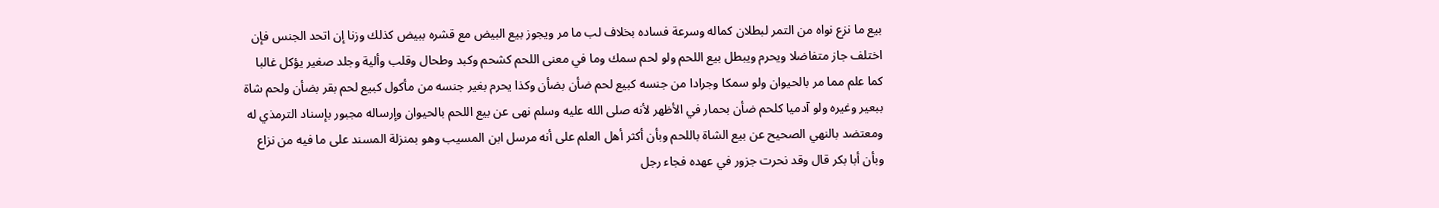بيع ما نزع نواه من التمر لبطلان كماله وسرعة فساده بخلاف لب ما مر ويجوز بيع البيض مع قشره ببيض كذلك وزنا إن اتحد الجنس فإن اختلف جاز متفاضلا ويحرم ويبطل بيع اللحم ولو لحم سمك وما في معنى اللحم كشحم وكبد وطحال وقلب وألية وجلد صغير يؤكل غالبا كما علم مما مر بالحيوان ولو سمكا وجرادا من جنسه كبيع لحم ضأن بضأن وكذا يحرم بغير جنسه من مأكول كبيع لحم بقر بضأن ولحم شاة ببعير وغيره ولو آدميا كلحم ضأن بحمار في الأظهر لأنه صلى الله عليه وسلم نهى عن بيع اللحم بالحيوان وإرساله مجبور بإسناد الترمذي له ومعتضد بالنهي الصحيح عن بيع الشاة باللحم وبأن أكثر أهل العلم على أنه مرسل ابن المسيب وهو بمنزلة المسند على ما فيه من نزاع وبأن أبا بكر قال وقد نحرت جزور في عهده فجاء رجل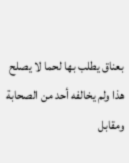بعناق يطلب بها لحما لا يصلح هذا ولم يخالفه أحد من الصحابة ومقابل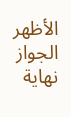الأظهر الجواز
نهاية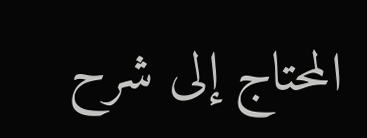المحتاج إلى شرح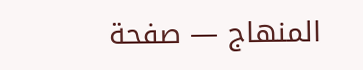المنهاج — صفحة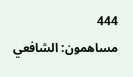444
مساهمون: الشافعي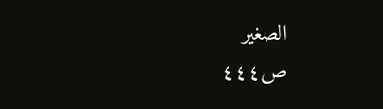الصغير
ص٤٤٤